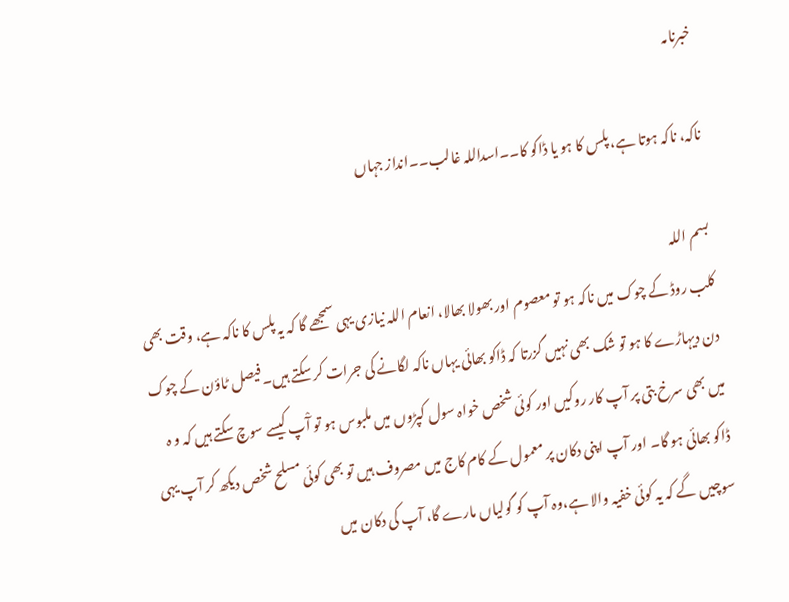خبرنامہ

ناکہ، ناکہ ہوتا ہے، پلس کا ہو یا ڈاکو کا۔۔اسداللہ غالب۔۔انداز جہاں

بسم اللہ
کلب روڈ کے چوک میں ناکہ ہو تو معصوم اور بھولا بھالا، انعام اللہ نیازی یہی سمجھے گا کہ یہ پلس کا ناکہ ہے، وقت بھی دن دیہاڑے کا ہو تو شک بھی نہیں گزرتا کہ ڈاکو بھائی یہاں ناکہ لگانے کی جرات کر سکتے ہیں۔فیصل ٹاؤن کے چوک میں بھی سرخ بتی پر آپ کار روکیں اور کوئی شخص خواہ سول کپڑوں میں ملبوس ہو تو آْپ کیسے سوچ سکتے ہیں کہ و ہ ڈاکو بھائی ہو گا۔ اور آپ اپنی دکان پر معمول کے کام کاج میں مصروف ہیں تو بھی کوئی مسلح شخص دیکھ کر آپ یہی سوچیں گے کہ یہ کوئی خفیہ والا ہے،وہ آپ کو گولیاں مارے گا، آپ کی دکان میں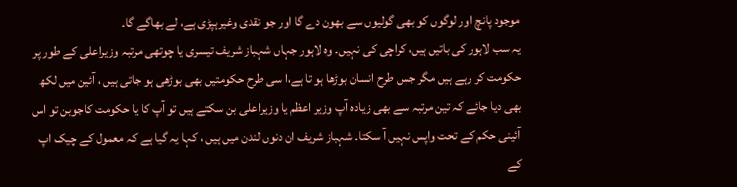موجود پانچ اور لوگوں کو بھی گولیوں سے بھون دے گا اور جو نقدی وغیرہپڑی ہے، لے بھاگے گا۔
یہ سب لاہور کی باتیں ہیں، کراچی کی نہیں۔ وہ لاہور جہاں شہباز شریف تیسری یا چوتھی مرتبہ وزیراعلی کے طور پر حکومت کر رہے ہیں مگر جس طرح انسان بوڑھا ہو تا ہے،ا سی طرح حکومتیں بھی بوڑھی ہو جاتی ہیں ، آئین میں لکھ بھی دیا جائے کہ تین مرتبہ سے بھی زیادہ آپ وزیر اعظم یا وزیراعلی بن سکتے ہیں تو آپ کا یا حکومت کاجوبن تو اس آئینی حکم کے تحت واپس نہیں آ سکتا۔ شہباز شریف ان دنوں لندن میں ہیں ، کہا یہ گیا ہے کہ معمول کے چیک اپ کے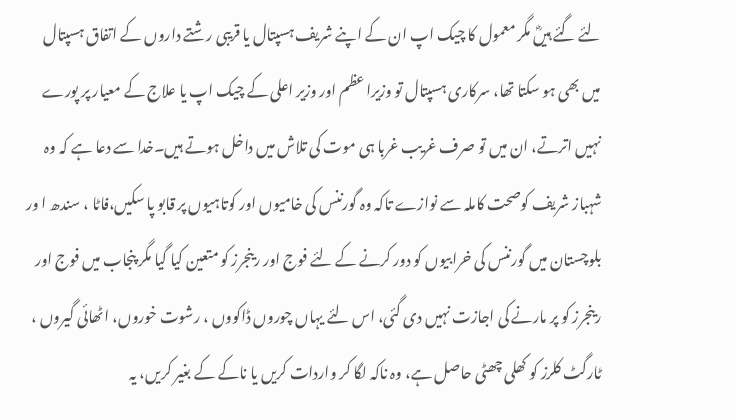لئے گئے ہیںؓ مگر معمول کا چیک اپ ان کے اپنے شریف ہسپتال یا قریبی رشتے داروں کے اتفاق ہسپتال میں بھی ہو سکتا تھا، سرکاری ہسپتال تو وزیرا عظم اور وزیر اعلی کے چیک اپ یا علاج کے معیار پر پورے نہیں اترتے، ان میں تو صرف غریب غربا ہی موت کی تلاش میں داخل ہوتے ہیں۔خدا سے دعا ہے کہ وہ شہباز شریف کوصحت کاملہ سے نوازے تاکہ وہ گورننس کی خامیوں اور کوتاہیوں پر قابو پا سکیں،فاٹا ، سندھ ا ور بلوچستان میں گورننس کی خرابیوں کو دور کرنے کے لئے فوج اور رینجرز کو متعین کیا گیا مگر پنجاب میں فوج اور رینجرز کو پر مارنے کی اجازت نہیں دی گئی، اس لئے یہاں چوروں ڈاکووں ، رشوت خوروں، اٹھائی گیروں ، ٹارگٹ کلرز کو کھلی چھٹی حاصل ہے، وہ ناکہ لگا کر واردات کریں یا ناکے کے بغیر کریں، یہ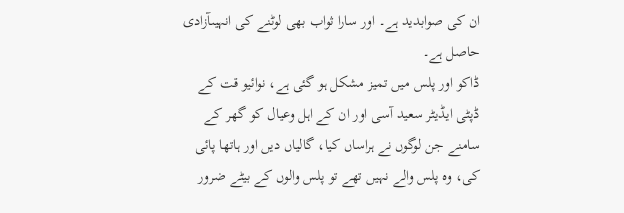ان کی صوابدید ہے۔ اور سارا ثواب بھی لوٹنے کی انہیںآزادی حاصل ہے۔
ڈاکو اور پلس میں تمیز مشکل ہو گئی ہے، نوائیو قت کے ڈپٹی ایڈیٹر سعید آسی اور ان کے اہل وعیال کو گھر کے سامنے جن لوگوں نے ہراساں کیا، گالیاں دیں اور ہاتھا پائی کی، وہ پلس والے نہیں تھے تو پلس والوں کے بیٹے ضرور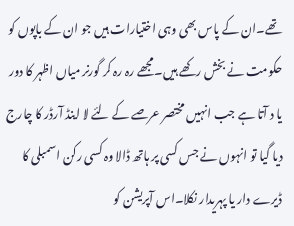تھے۔ان کے پاس بھی وہی اختیارات ہیں جو ان کے باپوں کو حکومت نے بخش رکھے ہیں۔مجھے رہ رہ کر گورنر میاں اظہر کا دور یا د آتا ہے جب انہیں مختصر عرصے کے لئے لا اینڈ آرڈر کا چارج دیا گیا تو انہوں نے جس کسی پر ہاتھ ڈالا وہ کسی رکن اسمبلی کا ڈیرے دار یا پہریدار نکلا۔اس آپریشن کو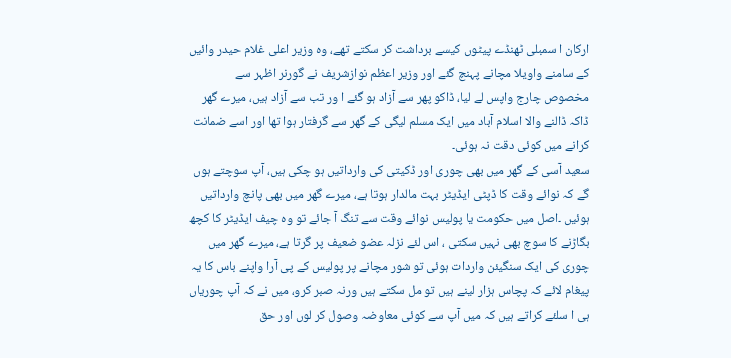ارکان ا سمبلی ٹھنڈے پیٹوں کیسے برداشت کر سکتے تھے، وہ وزیر اعلی غلام حیدر وائیں کے سامنے واویلا مچانے پہنچ گئے اور وزیر اعظم نوازشریف نے گورنر اظہر سے مخصوص چارج واپس لے لیا، ڈاکو پھر سے آزاد ہو گئے ا ور تب سے آزاد ہیں، میرے گھر ڈاکہ ڈالنے والا اسلام آباد میں ایک مسلم لیگی کے گھر سے گرفتار ہوا تھا اور اسے ضمانت کرانے میں کوئی دقت نہ ہوئی۔
سعید آسی کے گھر میں بھی چوری اور ڈکیتی کی وارداتیں ہو چکی ہیں، آپ سوچتے ہوں گے کہ نوائے وقت کا ڈپٹی ایڈیٹر بہت مالدار ہوتا ہے، میرے گھر میں بھی پانچ وارداتیں ہوئیں ۔اصل میں حکومت یا پولیس نوائے وقت سے تنگ آ جائے تو وہ چیف ایڈیٹر کا کچھ بگاڑنے کا سوچ بھی نہیں سکتی ، اس لئے نزلہ عضو ضعیف پر گرتا ہے، میرے گھر میں چوری کی ایک سنگیئن واردات ہوئی تو شور مچانے پر پولیس کے پی آرا واپنے باس کا یہ پیغام لائے کہ پچاس ہزار لینے ہیں تو مل سکتے ہیں ورنہ صبر کرو، میں نے کہ آپ چوریاں ہی ا سلئے کراتے ہیں کہ میں آپ سے کوئی معاوضہ وصول کر لوں اور حق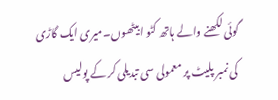گوئی لکھنے والے ہاتھ کٹو ابیٹھوں۔میری ایک گاڑی کی نمبر پلیٹ پر معمولی سی تبدیلی کر کے پولیس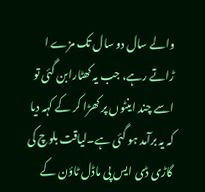والے سال دو سال تک مزے ا ڑاتے رہے، جب یہ کھٹارابن گئی تو اسے چند اینٹوں پر کھڑا کر کے کہہ دیا کہ یہ برآمد ہو گئی ہے۔لیاقت بلوچ کی گاڑی ڈی ایس پی ماڈل ٹاؤن کے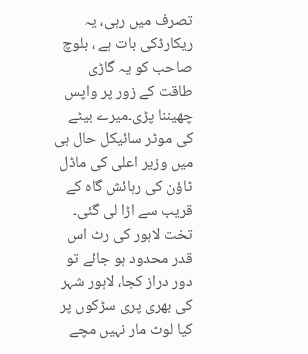تصرف میں رہی، یہ ریکارڈکی بات ہے ، بلوچ صاحب کو یہ گاڑی طاقت کے زور پر واپس چھیننا پڑی۔میرے بیٹے کی موٹر سائیکل حال ہی میں وزیر اعلی کی ماڈل ٹاؤن کی رہائش گاہ کے قریب سے اڑا لی گئی۔ تخت لاہور کی رٹ اس قدر محدود ہو جائے تو دور دراز کجا، لاہور شہر کی بھری پری سڑکوں پر کیا لوٹ مار نہیں مچے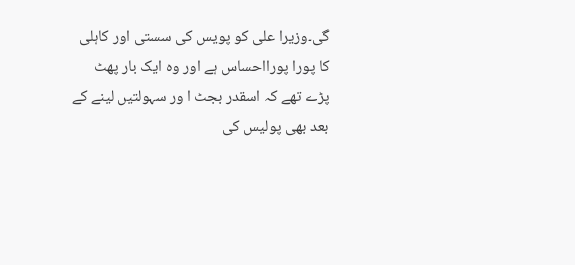گی۔وزیرا علی کو پویس کی سستی اور کاہلی کا پورا پورااحساس ہے اور وہ ایک بار پھٹ پڑے تھے کہ اسقدر بجٹ ا ور سہولتیں لینے کے بعد بھی پولیس کی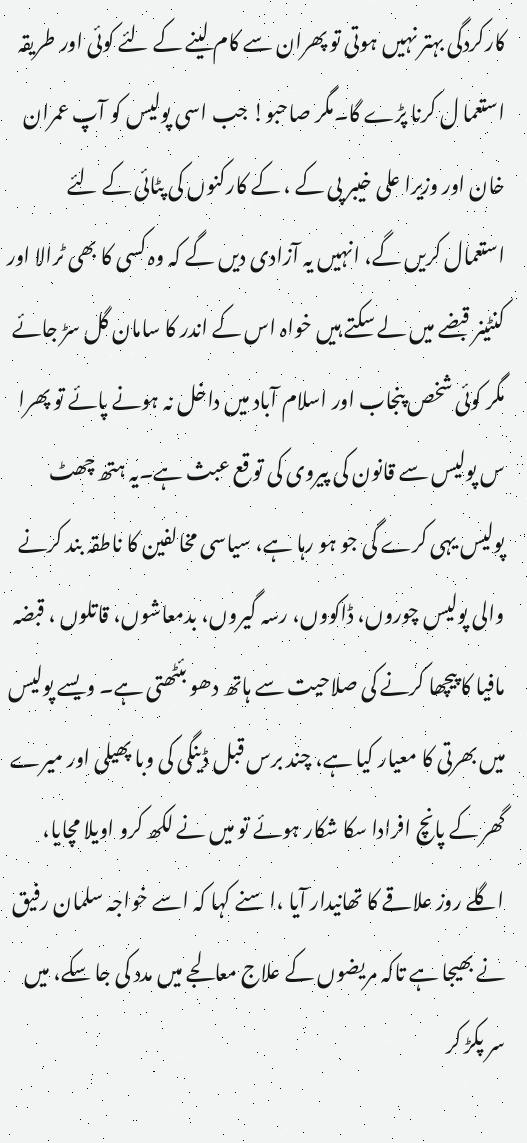کارکردگی بہتر نہیں ہوتی تو پھران سے کام لینے کے لئے کوئی اور طریقہ استعما ل کرنا پڑے گا۔مگر صاحبو! جب اسی پولیس کو آپ عمران خان اور وزیرا علی خیبر پی کے ، کے کارکنوں کی پٹائی کے لئے استعمال کریں گے، انہیں یہ آزادی دیں گے کہ وہ کسی کا بھی ٹرالا اور کنٹینر قبضے میں لے سکتے ہیں خواہ اس کے اندر کا سامان گل سڑ جائے مگر کوئی شخص پنجاب اور اسلام آباد میں داخل نہ ہونے پائے تو پھرا س پولیس سے قانون کی پیروی کی توقع عبث ہے۔یہ ہتھ چھٹ پولیس یہی کرے گی جو ہو رہا ہے، سیاسی مخالفین کا ناطقہ بند کرنے والی پولیس چوروں، ڈاکووں، رسہ گیروں، بدمعاشوں، قاتلوں ، قبضہ مافیا کا پیچھا کرنے کی صلاحیت سے ہاتھ دھو بئٹھتی ہے۔ ویسے پولیس میں بھرتی کا معیار کیا ہے، چند برس قبل ڈینگی کی وبا پھیلی اور میرے گھر کے پانچ افرادا سکا شکار ہوئے تو میں نے لکھ کرو اویلا مچایا، اگلے روز علاقے کا تھانیدار آیا ،ا سنے کہا کہ اسے خواجہ سلمان رفیق نے بھیجا ہے تاکہ مریضوں کے علاج معالجے میں مدد کی جا سکے، میں سر پکڑ کر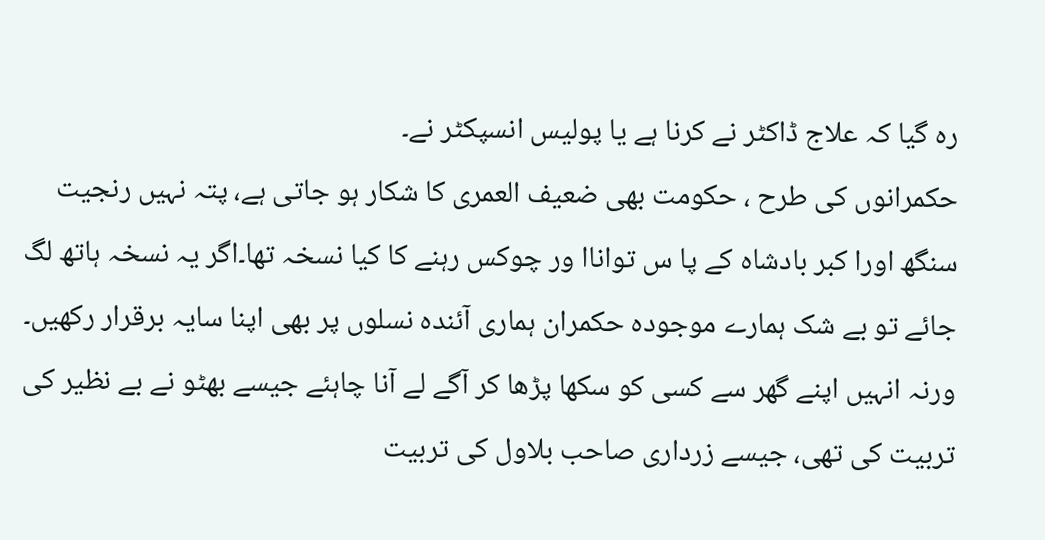رہ گیا کہ علاج ڈاکٹر نے کرنا ہے یا پولیس انسپکٹر نے۔
حکمرانوں کی طرح ، حکومت بھی ضعیف العمری کا شکار ہو جاتی ہے، پتہ نہیں رنجیت سنگھ اورا کبر بادشاہ کے پا س تواناا ور چوکس رہنے کا کیا نسخہ تھا۔اگر یہ نسخہ ہاتھ لگ جائے تو بے شک ہمارے موجودہ حکمران ہماری آئندہ نسلوں پر بھی اپنا سایہ برقرار رکھیں۔ ورنہ انہیں اپنے گھر سے کسی کو سکھا پڑھا کر آگے لے آنا چاہئے جیسے بھٹو نے بے نظیر کی تربیت کی تھی، جیسے زرداری صاحب بلاول کی تربیت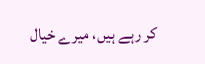کر رہے ہیں، میرے خیال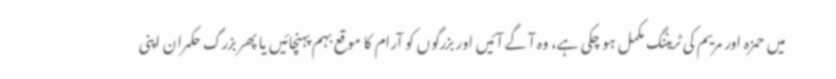میں حمزہ اور مریم کی ٹریننگ مکمل ہو چکی ہے، وہ آ گے آئیں اور بزرگوں کو آرام کا موقع بہم پہنچائیں یا پھر بزرگ حکمران اپنی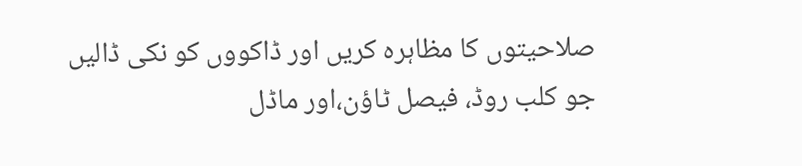صلاحیتوں کا مظاہرہ کریں اور ڈاکووں کو نکی ڈالیں جو کلب روڈ، فیصل ٹاؤن،اور ماڈل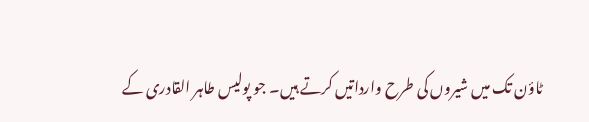ٹاؤن تک میں شیروں کی طرح وارداتیں کرتے ہیں۔ جو پولیس طاہر القادری کے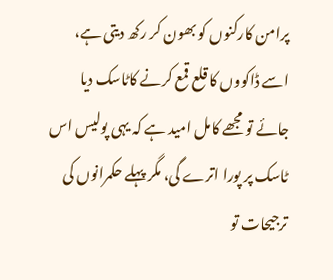پرامن کارکنوں کو بھون کر رکھ دیتی ہے، اسے ڈاکووں کا قلع قمع کرنے کاٹاسک دیا جائے تو مجھے کامل امید ہے کہ یہی پولیس اس ٹاسک پر پورا اترے گی، مگر پہلے حکمرانوں کی ترجیحات تو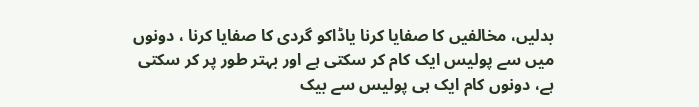بدلیں، مخالفیں کا صفایا کرنا یاڈاکو گردی کا صفایا کرنا ، دونوں میں سے پولیس ایک کام کر سکتی ہے اور بہتر طور پر کر سکتی ہے، دونوں کام ایک ہی پولیس سے بیک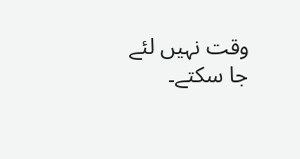وقت نہیں لئے جا سکتے۔